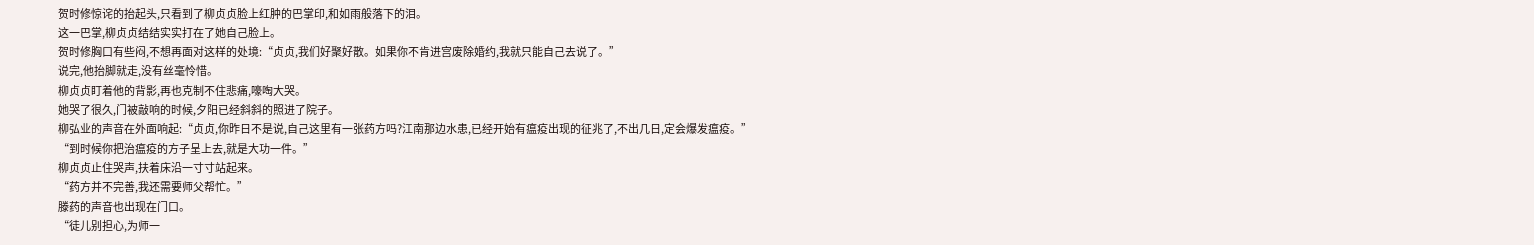贺时修惊诧的抬起头,只看到了柳贞贞脸上红肿的巴掌印,和如雨般落下的泪。
这一巴掌,柳贞贞结结实实打在了她自己脸上。
贺时修胸口有些闷,不想再面对这样的处境:“贞贞,我们好聚好散。如果你不肯进宫废除婚约,我就只能自己去说了。”
说完,他抬脚就走,没有丝毫怜惜。
柳贞贞盯着他的背影,再也克制不住悲痛,嚎啕大哭。
她哭了很久,门被敲响的时候,夕阳已经斜斜的照进了院子。
柳弘业的声音在外面响起:“贞贞,你昨日不是说,自己这里有一张药方吗?江南那边水患,已经开始有瘟疫出现的征兆了,不出几日,定会爆发瘟疫。”
“到时候你把治瘟疫的方子呈上去,就是大功一件。”
柳贞贞止住哭声,扶着床沿一寸寸站起来。
“药方并不完善,我还需要师父帮忙。”
滕药的声音也出现在门口。
“徒儿别担心,为师一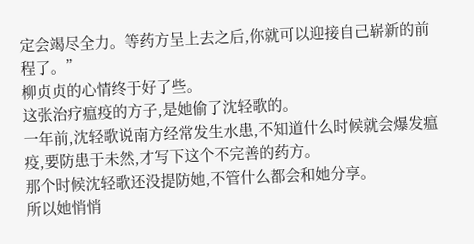定会竭尽全力。等药方呈上去之后,你就可以迎接自己崭新的前程了。”
柳贞贞的心情终于好了些。
这张治疗瘟疫的方子,是她偷了沈轻歌的。
一年前,沈轻歌说南方经常发生水患,不知道什么时候就会爆发瘟疫,要防患于未然,才写下这个不完善的药方。
那个时候沈轻歌还没提防她,不管什么都会和她分享。
所以她悄悄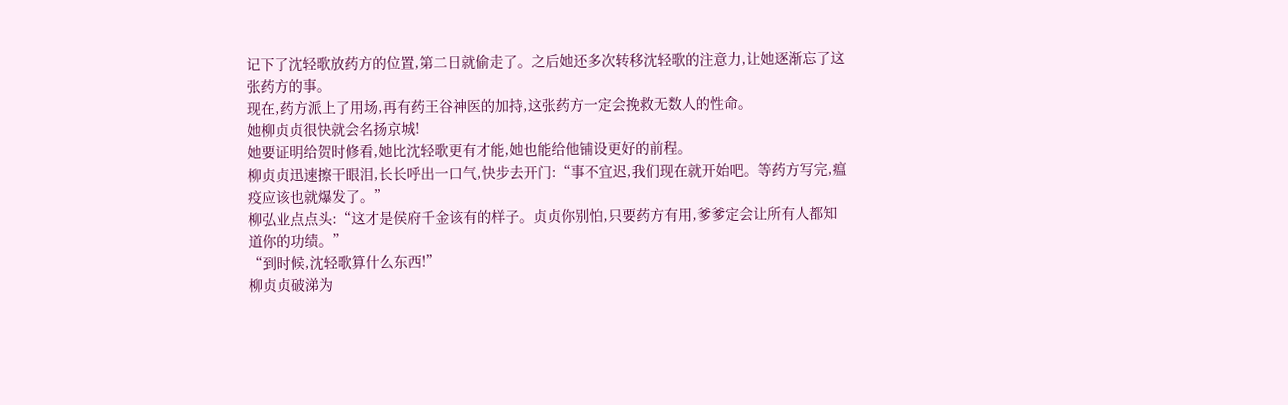记下了沈轻歌放药方的位置,第二日就偷走了。之后她还多次转移沈轻歌的注意力,让她逐渐忘了这张药方的事。
现在,药方派上了用场,再有药王谷神医的加持,这张药方一定会挽救无数人的性命。
她柳贞贞很快就会名扬京城!
她要证明给贺时修看,她比沈轻歌更有才能,她也能给他铺设更好的前程。
柳贞贞迅速擦干眼泪,长长呼出一口气,快步去开门:“事不宜迟,我们现在就开始吧。等药方写完,瘟疫应该也就爆发了。”
柳弘业点点头:“这才是侯府千金该有的样子。贞贞你别怕,只要药方有用,爹爹定会让所有人都知道你的功绩。”
“到时候,沈轻歌算什么东西!”
柳贞贞破涕为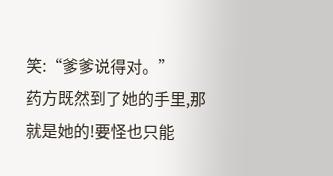笑:“爹爹说得对。”
药方既然到了她的手里,那就是她的!要怪也只能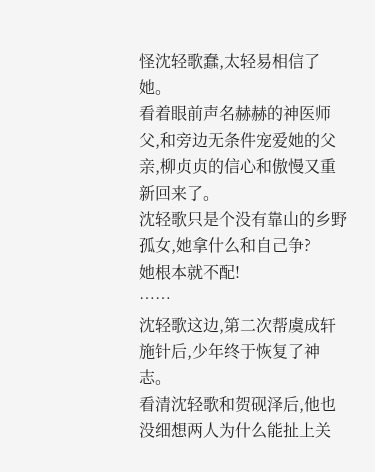怪沈轻歌蠢,太轻易相信了她。
看着眼前声名赫赫的神医师父,和旁边无条件宠爱她的父亲,柳贞贞的信心和傲慢又重新回来了。
沈轻歌只是个没有靠山的乡野孤女,她拿什么和自己争?
她根本就不配!
……
沈轻歌这边,第二次帮虞成轩施针后,少年终于恢复了神志。
看清沈轻歌和贺砚泽后,他也没细想两人为什么能扯上关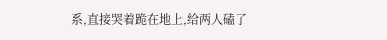系,直接哭着跪在地上,给两人磕了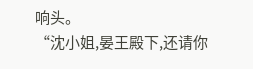响头。
“沈小姐,晏王殿下,还请你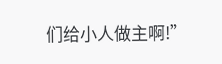们给小人做主啊!”